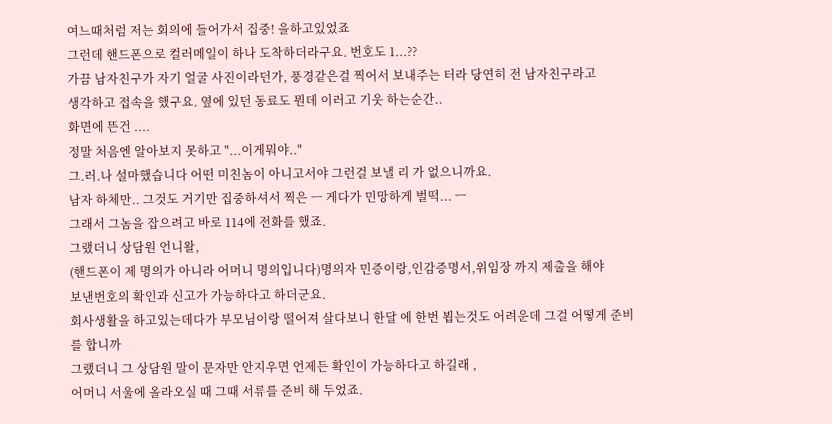여느때처럼 저는 회의에 들어가서 집중! 을하고있었죠
그런데 핸드폰으로 컬러메일이 하나 도착하더라구요. 번호도 1...??
가끔 남자친구가 자기 얼굴 사진이라던가, 풍경같은걸 찍어서 보내주는 터라 당연히 전 남자친구라고
생각하고 접속을 했구요. 옆에 있던 동료도 뭔데 이러고 기웃 하는순간..
화면에 뜬건 ....
정말 처음엔 알아보지 못하고 "...이게뭐야.."
그.러.나 설마했습니다 어떤 미친놈이 아니고서야 그런걸 보낼 리 가 없으니까요.
남자 하체만.. 그것도 거기만 집중하셔서 찍은 ㅡ 게다가 민망하게 벌떡... ㅡ
그래서 그놈을 잡으려고 바로 114에 전화를 했죠.
그랬더니 상담원 언니왈,
(핸드폰이 제 명의가 아니라 어머니 명의입니다)명의자 민증이랑,인감증명서,위임장 까지 제출을 해야
보낸번호의 확인과 신고가 가능하다고 하더군요.
회사생활을 하고있는데다가 부모님이랑 떨어져 살다보니 한달 에 한번 뵙는것도 어려운데 그걸 어떻게 준비를 합니까
그랬더니 그 상담원 말이 문자만 안지우면 언제든 확인이 가능하다고 하길래 ,
어머니 서울에 올라오실 때 그때 서류를 준비 해 두었죠.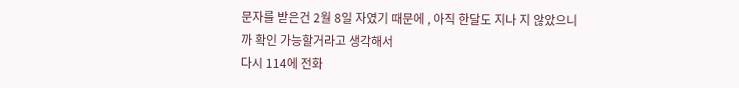문자를 받은건 2월 8일 자였기 때문에 , 아직 한달도 지나 지 않았으니까 확인 가능할거라고 생각해서
다시 114에 전화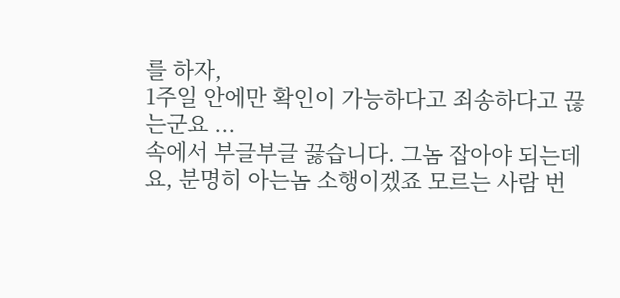를 하자,
1주일 안에만 확인이 가능하다고 죄송하다고 끊는군요 ...
속에서 부글부글 끓습니다. 그놈 잡아야 되는데요, 분명히 아는놈 소행이겠죠 모르는 사람 번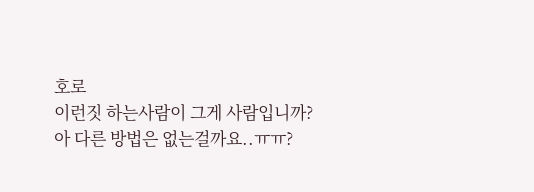호로
이런짓 하는사람이 그게 사람입니까?
아 다른 방법은 없는걸까요..ㅠㅠ?